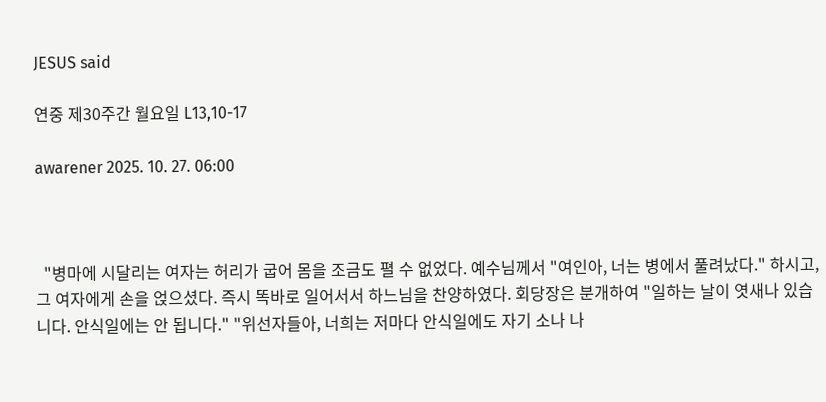JESUS said

연중 제30주간 월요일 L13,10-17

awarener 2025. 10. 27. 06:00



  "병마에 시달리는 여자는 허리가 굽어 몸을 조금도 펼 수 없었다. 예수님께서 "여인아, 너는 병에서 풀려났다." 하시고, 그 여자에게 손을 얹으셨다. 즉시 똑바로 일어서서 하느님을 찬양하였다. 회당장은 분개하여 "일하는 날이 엿새나 있습니다. 안식일에는 안 됩니다." "위선자들아, 너희는 저마다 안식일에도 자기 소나 나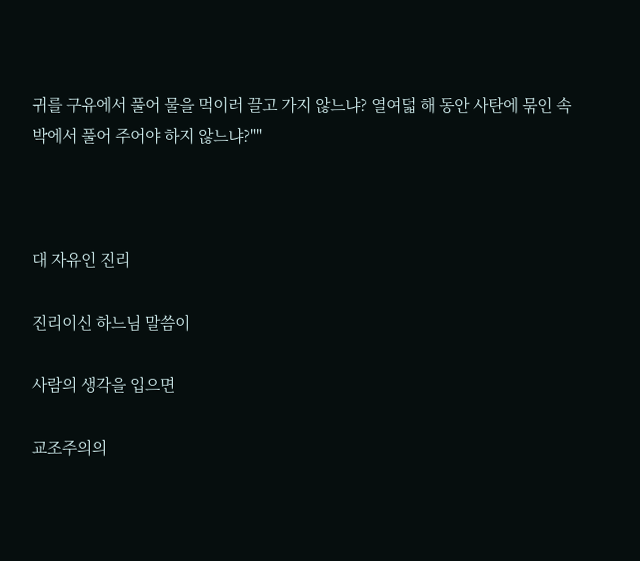귀를 구유에서 풀어 물을 먹이러 끌고 가지 않느냐? 열여덟 해 동안 사탄에 묶인 속박에서 풀어 주어야 하지 않느냐?""



대 자유인 진리

진리이신 하느님 말씀이

사람의 생각을 입으면

교조주의의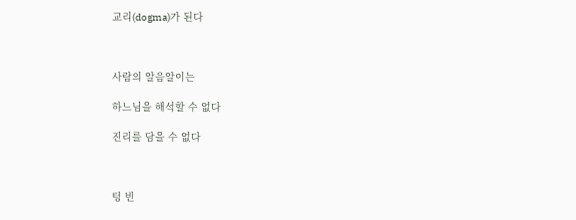교리(dogma)가 된다



사람의 알음알이는

하느님을 해석할 수 없다

진리를 담을 수 없다



텅 빈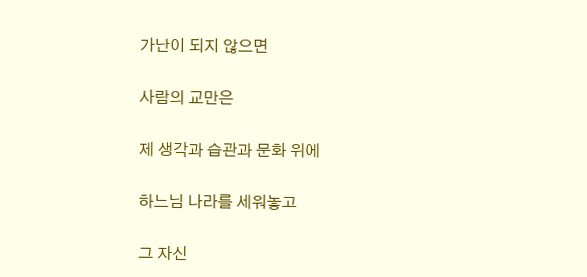가난이 되지 않으면

사람의 교만은

제 생각과 습관과 문화 위에

하느님 나라를 세워놓고

그 자신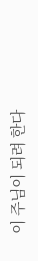이 주님이 되려 한다